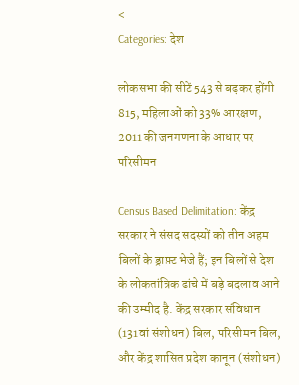<
Categories: देश

लोकसभा की सीटें 543 से बढ़कर होंगी 815, महिलाओं को 33% आरक्षण, 2011 की जनगणना के आधार पर परिसीमन

Census Based Delimitation: केंद्र सरकार ने संसद सदस्यों को तीन अहम बिलों के ड्राफ़्ट भेजे हैं; इन बिलों से देश के लोकतांत्रिक ढांचे में बड़े बदलाव आने की उम्मीद है. केंद्र सरकार संविधान (131वां संशोधन) बिल, परिसीमन बिल, और केंद्र शासित प्रदेश कानून (संशोधन)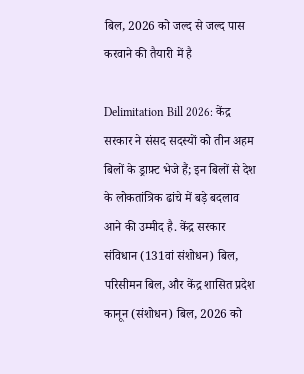बिल, 2026 को जल्द से जल्द पास करवाने की तैयारी में है

Delimitation Bill 2026: केंद्र सरकार ने संसद सदस्यों को तीन अहम बिलों के ड्राफ़्ट भेजे हैं; इन बिलों से देश के लोकतांत्रिक ढांचे में बड़े बदलाव आने की उम्मीद है. केंद्र सरकार संविधान (131वां संशोधन) बिल, परिसीमन बिल, और केंद्र शासित प्रदेश कानून (संशोधन) बिल, 2026 को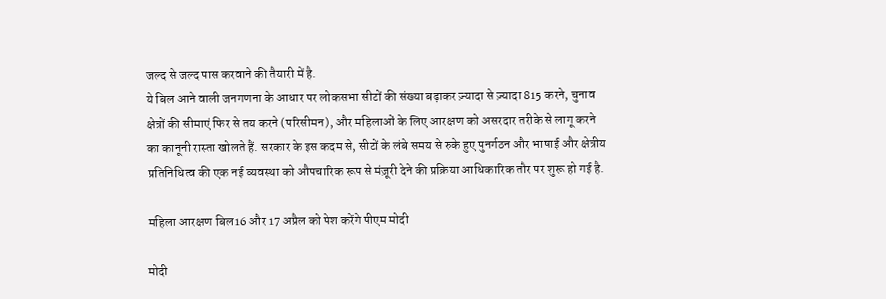जल्द से जल्द पास करवाने की तैयारी में है.
ये बिल आने वाली जनगणना के आधार पर लोकसभा सीटों की संख्या बढ़ाकर ज़्यादा से ज़्यादा 815 करने, चुनाव क्षेत्रों की सीमाएं फिर से तय करने (परिसीमन), और महिलाओं के लिए आरक्षण को असरदार तरीके से लागू करने का कानूनी रास्ता खोलते हैं. सरकार के इस कदम से, सीटों के लंबे समय से रुके हुए पुनर्गठन और भाषाई और क्षेत्रीय प्रतिनिधित्व की एक नई व्यवस्था को औपचारिक रूप से मंज़ूरी देने की प्रक्रिया आधिकारिक तौर पर शुरू हो गई है.

महिला आरक्षण बिल16 और 17 अप्रैल को पेश करेंगे पीएम मोदी

मोदी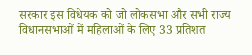सरकार इस विधेयक को जो लोकसभा और सभी राज्य विधानसभाओं में महिलाओं के लिए 33 प्रतिशत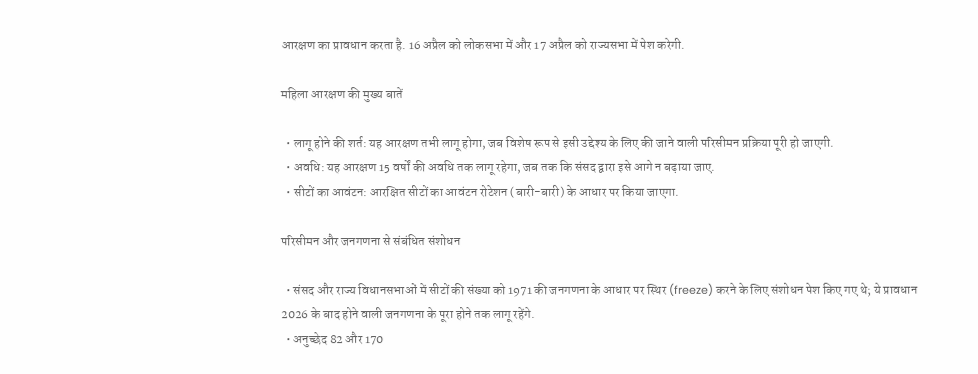आरक्षण का प्रावधान करता है. 16 अप्रैल को लोकसभा में और 17 अप्रैल को राज्यसभा में पेश करेगी.

महिला आरक्षण की मुख्य बातें

  • लागू होने की शर्त: यह आरक्षण तभी लागू होगा, जब विशेष रूप से इसी उद्देश्य के लिए की जाने वाली परिसीमन प्रक्रिया पूरी हो जाएगी.
  • अवधि: यह आरक्षण 15 वर्षों की अवधि तक लागू रहेगा, जब तक कि संसद द्वारा इसे आगे न बढ़ाया जाए.
  • सीटों का आवंटन: आरक्षित सीटों का आवंटन रोटेशन (बारी-बारी) के आधार पर किया जाएगा.

परिसीमन और जनगणना से संबंधित संशोधन

  • संसद और राज्य विधानसभाओं में सीटों की संख्या को 1971 की जनगणना के आधार पर स्थिर (freeze) करने के लिए संशोधन पेश किए गए थे; ये प्रावधान 2026 के बाद होने वाली जनगणना के पूरा होने तक लागू रहेंगे.
  • अनुच्छेद 82 और 170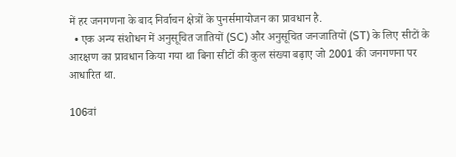में हर जनगणना के बाद निर्वाचन क्षेत्रों के पुनर्समायोजन का प्रावधान है.
  • एक अन्य संशोधन में अनुसूचित जातियों (SC) और अनुसूचित जनजातियों (ST) के लिए सीटों के आरक्षण का प्रावधान किया गया था बिना सीटों की कुल संख्या बढ़ाए जो 2001 की जनगणना पर आधारित था.

106वां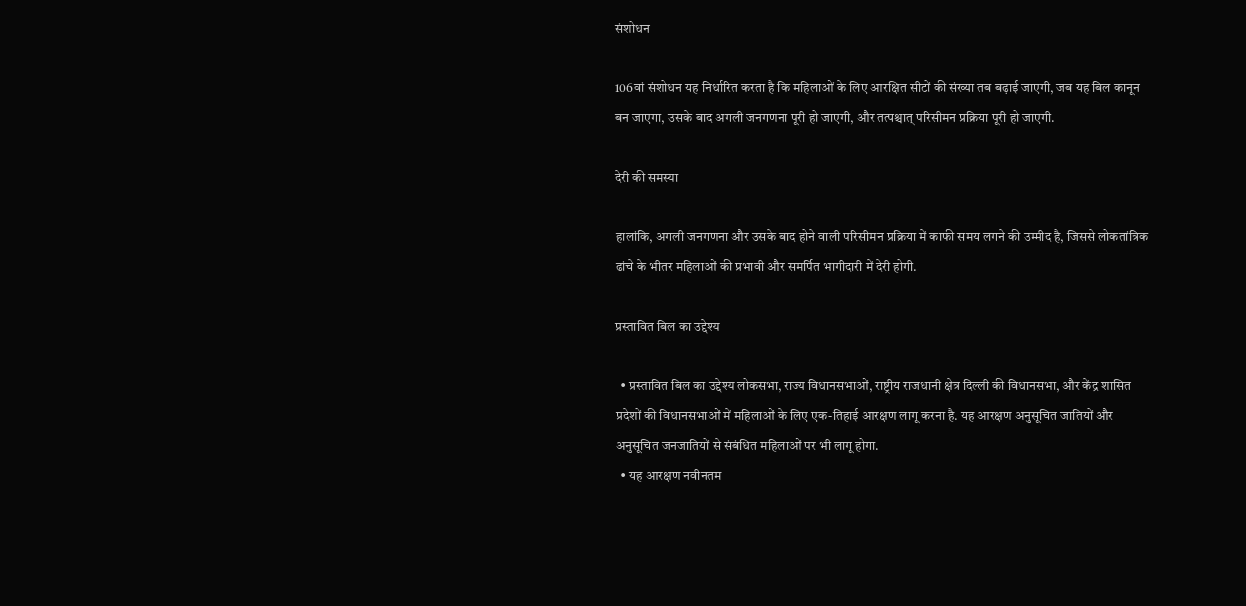संशोधन

106वां संशोधन यह निर्धारित करता है कि महिलाओं के लिए आरक्षित सीटों की संख्या तब बढ़ाई जाएगी, जब यह बिल कानून बन जाएगा, उसके बाद अगली जनगणना पूरी हो जाएगी, और तत्पश्चात् परिसीमन प्रक्रिया पूरी हो जाएगी.

देरी की समस्या

हालांकि, अगली जनगणना और उसके बाद होने वाली परिसीमन प्रक्रिया में काफी समय लगने की उम्मीद है, जिससे लोकतांत्रिक ढांचे के भीतर महिलाओं की प्रभावी और समर्पित भागीदारी में देरी होगी.

प्रस्तावित बिल का उद्देश्य

  • प्रस्तावित बिल का उद्देश्य लोकसभा, राज्य विधानसभाओं, राष्ट्रीय राजधानी क्षेत्र दिल्ली की विधानसभा, और केंद्र शासित प्रदेशों की विधानसभाओं में महिलाओं के लिए एक-तिहाई आरक्षण लागू करना है. यह आरक्षण अनुसूचित जातियों और अनुसूचित जनजातियों से संबंधित महिलाओं पर भी लागू होगा.
  • यह आरक्षण नवीनतम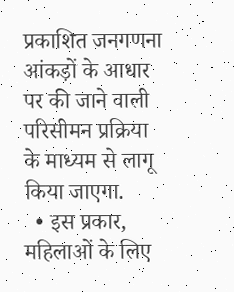प्रकाशित जनगणना आंकड़ों के आधार पर की जाने वाली परिसीमन प्रक्रिया के माध्यम से लागू किया जाएगा.
  • इस प्रकार, महिलाओं के लिए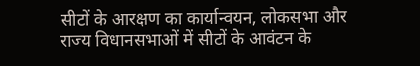सीटों के आरक्षण का कार्यान्वयन, लोकसभा और राज्य विधानसभाओं में सीटों के आवंटन के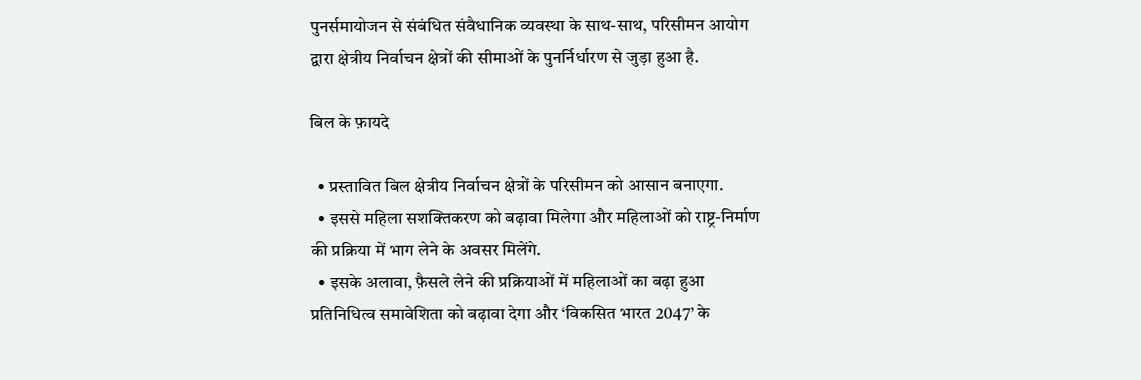पुनर्समायोजन से संबंधित संवैधानिक व्यवस्था के साथ-साथ, परिसीमन आयोग द्वारा क्षेत्रीय निर्वाचन क्षेत्रों की सीमाओं के पुनर्निर्धारण से जुड़ा हुआ है.

बिल के फ़ायदे

  • प्रस्तावित बिल क्षेत्रीय निर्वाचन क्षेत्रों के परिसीमन को आसान बनाएगा.
  • इससे महिला सशक्तिकरण को बढ़ावा मिलेगा और महिलाओं को राष्ट्र-निर्माण की प्रक्रिया में भाग लेने के अवसर मिलेंगे.
  • इसके अलावा, फ़ैसले लेने की प्रक्रियाओं में महिलाओं का बढ़ा हुआ प्रतिनिधित्व समावेशिता को बढ़ावा देगा और ‘विकसित भारत 2047’ के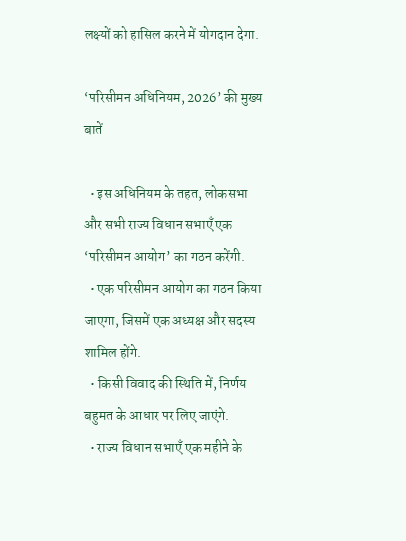लक्ष्यों को हासिल करने में योगदान देगा.

‘परिसीमन अधिनियम, 2026’ की मुख्य बातें

  • इस अधिनियम के तहत, लोकसभा और सभी राज्य विधान सभाएँ एक ‘परिसीमन आयोग’ का गठन करेंगी.
  • एक परिसीमन आयोग का गठन किया जाएगा, जिसमें एक अध्यक्ष और सदस्य शामिल होंगे.
  • किसी विवाद की स्थिति में, निर्णय बहुमत के आधार पर लिए जाएंगे.
  • राज्य विधान सभाएँ एक महीने के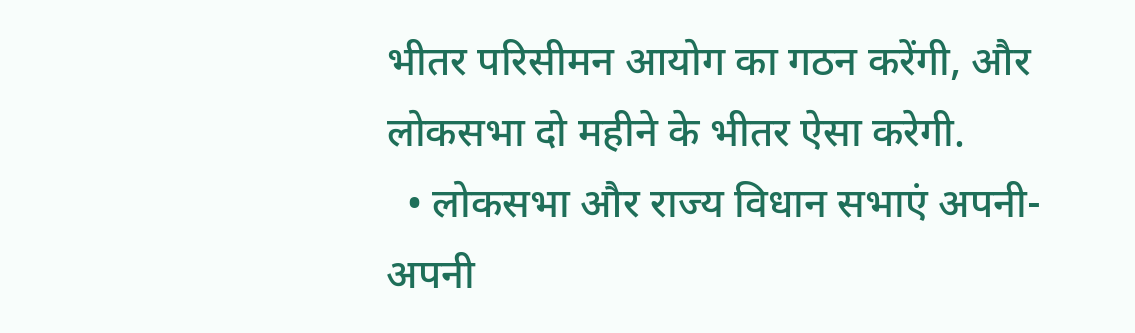भीतर परिसीमन आयोग का गठन करेंगी, और लोकसभा दो महीने के भीतर ऐसा करेगी.
  • लोकसभा और राज्य विधान सभाएं अपनी-अपनी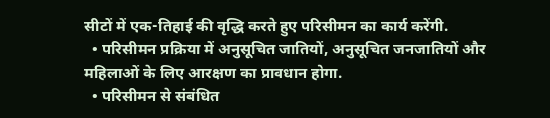सीटों में एक-तिहाई की वृद्धि करते हुए परिसीमन का कार्य करेंगी.
  • परिसीमन प्रक्रिया में अनुसूचित जातियों, अनुसूचित जनजातियों और महिलाओं के लिए आरक्षण का प्रावधान होगा.
  • परिसीमन से संबंधित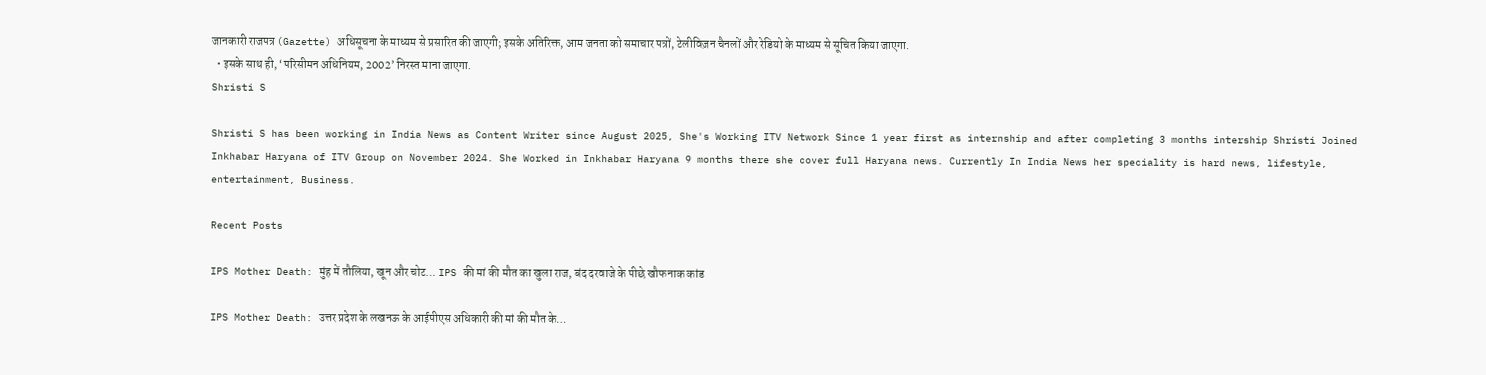जानकारी राजपत्र (Gazette) अधिसूचना के माध्यम से प्रसारित की जाएगी; इसके अतिरिक्त, आम जनता को समाचार पत्रों, टेलीविज़न चैनलों और रेडियो के माध्यम से सूचित किया जाएगा.
  • इसके साथ ही, ‘परिसीमन अधिनियम, 2002’ निरस्त माना जाएगा.
Shristi S

Shristi S has been working in India News as Content Writer since August 2025, She's Working ITV Network Since 1 year first as internship and after completing 3 months intership Shristi Joined Inkhabar Haryana of ITV Group on November 2024. She Worked in Inkhabar Haryana 9 months there she cover full Haryana news. Currently In India News her speciality is hard news, lifestyle, entertainment, Business.

Recent Posts

IPS Mother Death: मुंह में तौलिया, खून और चोट… IPS की मां की मौत का खुला राज, बंद दरवाजे के पीछे खौफनाक कांड

IPS Mother Death: उत्तर प्रदेश के लखनऊ के आईपीएस अधिकारी की मां की मौत के…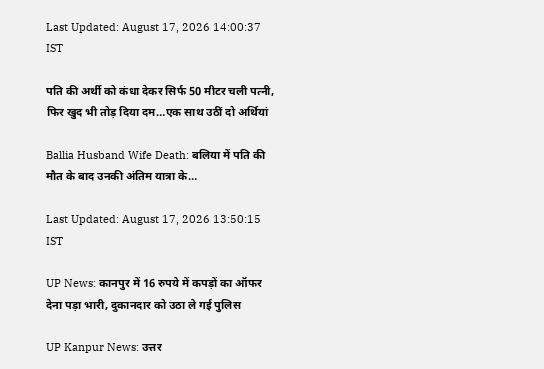Last Updated: August 17, 2026 14:00:37 IST

पति की अर्थी को कंधा देकर सिर्फ 50 मीटर चली पत्नी, फिर खुद भी तोड़ दिया दम…एक साथ उठीं दो अर्थियां

Ballia Husband Wife Death: बलिया में पति की मौत के बाद उनकी अंतिम यात्रा के…

Last Updated: August 17, 2026 13:50:15 IST

UP News: कानपुर में 16 रुपये में कपड़ों का ऑफर देना पड़ा भारी, दुकानदार को उठा ले गई पुलिस

UP Kanpur News: उत्तर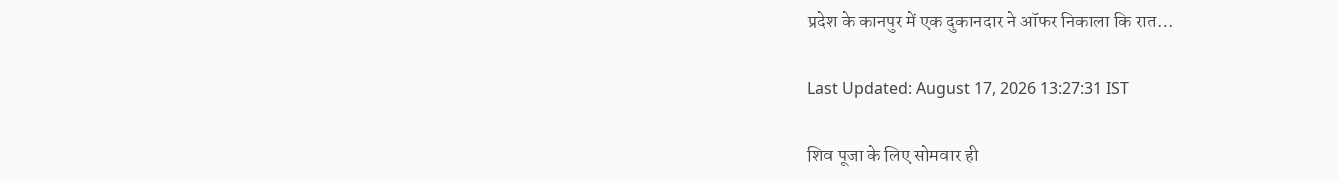प्रदेश के कानपुर में एक दुकानदार ने ऑफर निकाला कि रात…

Last Updated: August 17, 2026 13:27:31 IST

शिव पूजा के लिए सोमवार ही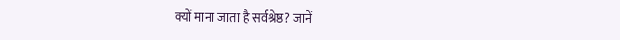क्यों माना जाता है सर्वश्रेष्ठ? जानें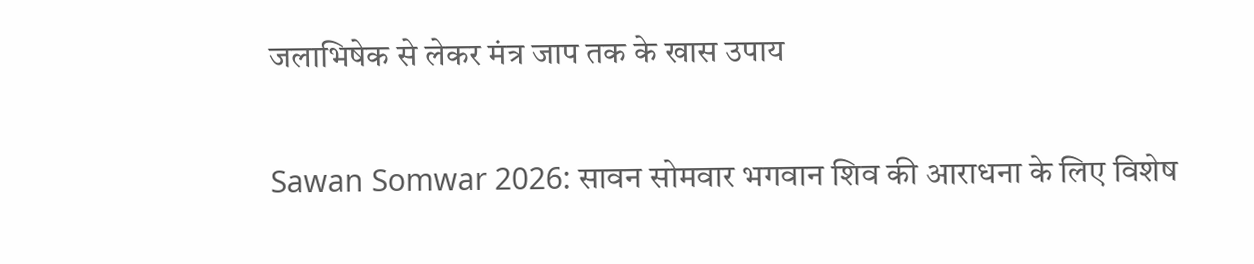जलाभिषेक से लेकर मंत्र जाप तक के खास उपाय

Sawan Somwar 2026: सावन सोमवार भगवान शिव की आराधना के लिए विशेष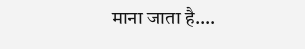माना जाता है.…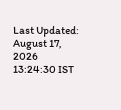Last Updated: August 17, 2026 13:24:30 IST